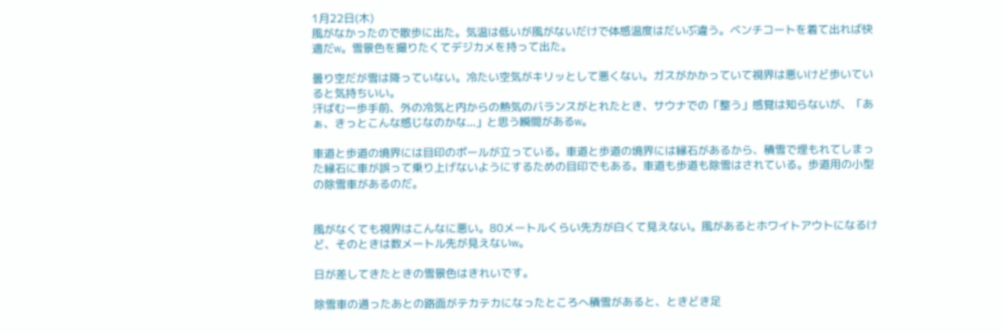1月22日(木)
風がなかったので散歩に出た。気温は低いが風がないだけで体感温度はだいぶ違う。ベンチコートを着て出れば快適だw。雪景色を撮りたくてデジカメを持って出た。

曇り空だが雪は降っていない。冷たい空気がキリッとして悪くない。ガスがかかっていて視界は悪いけど歩いていると気持ちいい。
汗ばむ一歩手前、外の冷気と内からの熱気のバランスがとれたとき、サウナでの「整う」感覚は知らないが、「あぁ、きっとこんな感じなのかな...」と思う瞬間があるw。

車道と歩道の境界には目印のポールが立っている。車道と歩道の境界には縁石があるから、積雪で埋もれてしまった縁石に車が誤って乗り上げないようにするための目印でもある。車道も歩道も除雪はされている。歩道用の小型の除雪車があるのだ。


風がなくても視界はこんなに悪い。80メートルくらい先方が白くて見えない。風があるとホワイトアウトになるけど、そのときは数メートル先が見えないw。

日が差してきたときの雪景色はきれいです。

除雪車の通ったあとの路面がテカテカになったところへ積雪があると、ときどき足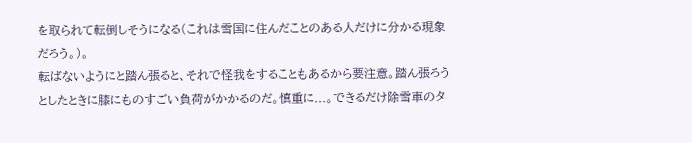を取られて転倒しそうになる(これは雪国に住んだことのある人だけに分かる現象だろう。)。
転ばないようにと踏ん張ると、それで怪我をすることもあるから要注意。踏ん張ろうとしたときに膝にものすごい負荷がかかるのだ。慎重に...。できるだけ除雪車のタ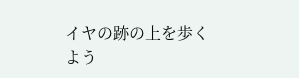イヤの跡の上を歩くよう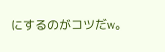にするのがコツだw。